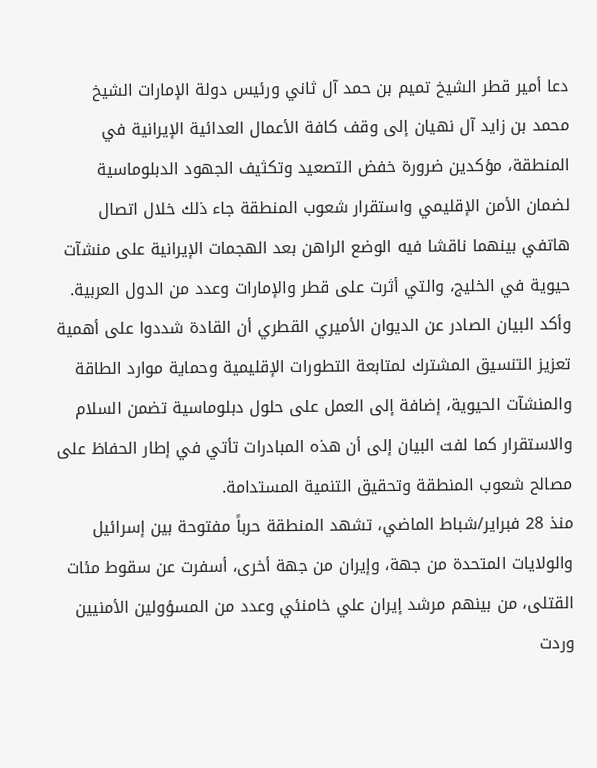دعا أمير قطر الشيخ تميم بن حمد آل ثاني ورئيس دولة الإمارات الشيخ محمد بن زايد آل نهيان إلى وقف كافة الأعمال العدائية الإيرانية في المنطقة، مؤكدين ضرورة خفض التصعيد وتكثيف الجهود الدبلوماسية لضمان الأمن الإقليمي واستقرار شعوب المنطقة جاء ذلك خلال اتصال هاتفي بينهما ناقشا فيه الوضع الراهن بعد الهجمات الإيرانية على منشآت حيوية في الخليج، والتي أثرت على قطر والإمارات وعدد من الدول العربية.
وأكد البيان الصادر عن الديوان الأميري القطري أن القادة شددوا على أهمية تعزيز التنسيق المشترك لمتابعة التطورات الإقليمية وحماية موارد الطاقة والمنشآت الحيوية، إضافة إلى العمل على حلول دبلوماسية تضمن السلام والاستقرار كما لفت البيان إلى أن هذه المبادرات تأتي في إطار الحفاظ على مصالح شعوب المنطقة وتحقيق التنمية المستدامة.
منذ 28 فبراير/شباط الماضي، تشهد المنطقة حرباً مفتوحة بين إسرائيل والولايات المتحدة من جهة، وإيران من جهة أخرى، أسفرت عن سقوط مئات القتلى، من بينهم مرشد إيران علي خامنئي وعدد من المسؤولين الأمنيين وردت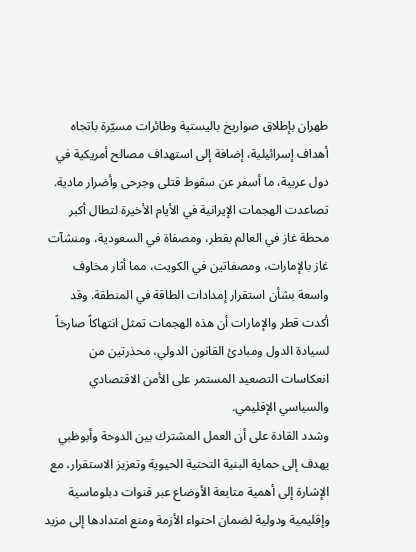طهران بإطلاق صواريخ باليستية وطائرات مسيّرة باتجاه أهداف إسرائيلية، إضافة إلى استهداف مصالح أمريكية في دول عربية، ما أسفر عن سقوط قتلى وجرحى وأضرار مادية.
تصاعدت الهجمات الإيرانية في الأيام الأخيرة لتطال أكبر محطة غاز في العالم بقطر، ومصفاة في السعودية، ومنشآت غاز بالإمارات، ومصفاتين في الكويت، مما أثار مخاوف واسعة بشأن استقرار إمدادات الطاقة في المنطقة. وقد أكدت قطر والإمارات أن هذه الهجمات تمثل انتهاكاً صارخاً لسيادة الدول ومبادئ القانون الدولي، محذرتين من انعكاسات التصعيد المستمر على الأمن الاقتصادي والسياسي الإقليمي.
وشدد القادة على أن العمل المشترك بين الدوحة وأبوظبي يهدف إلى حماية البنية التحتية الحيوية وتعزيز الاستقرار، مع الإشارة إلى أهمية متابعة الأوضاع عبر قنوات دبلوماسية وإقليمية ودولية لضمان احتواء الأزمة ومنع امتدادها إلى مزيد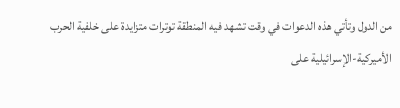من الدول وتأتي هذه الدعوات في وقت تشهد فيه المنطقة توترات متزايدة على خلفية الحرب الأميركية-الإسرائيلية على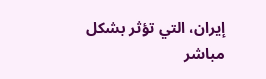إيران، التي تؤثر بشكل مباشر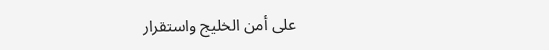على أمن الخليج واستقرار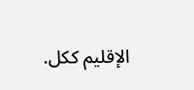الإقليم ككل.